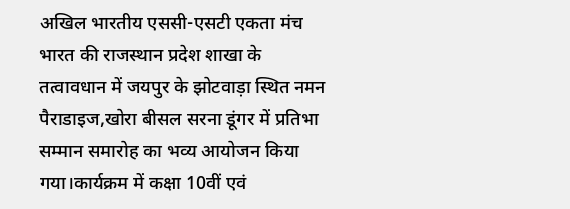अखिल भारतीय एससी-एसटी एकता मंच भारत की राजस्थान प्रदेश शाखा के तत्वावधान में जयपुर के झोटवाड़ा स्थित नमन पैराडाइज,खोरा बीसल सरना डूंगर में प्रतिभा सम्मान समारोह का भव्य आयोजन किया गया।कार्यक्रम में कक्षा 10वीं एवं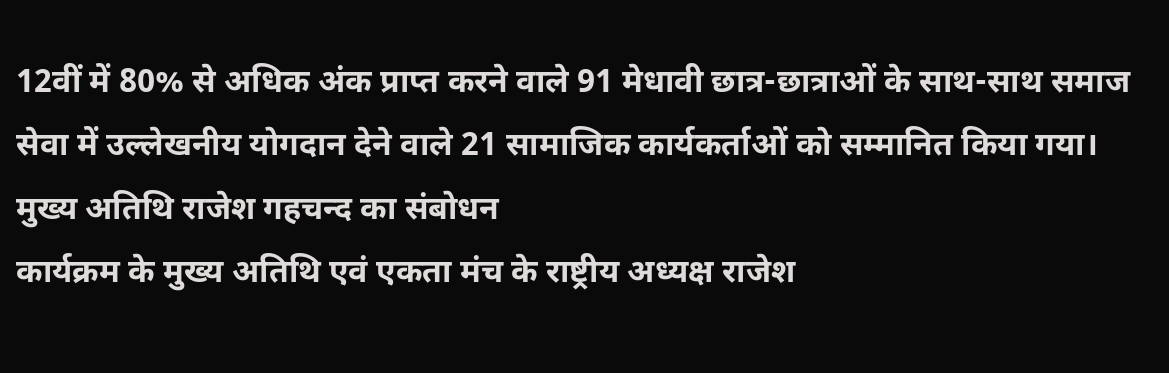12वीं में 80% से अधिक अंक प्राप्त करने वाले 91 मेधावी छात्र-छात्राओं के साथ-साथ समाज सेवा में उल्लेखनीय योगदान देने वाले 21 सामाजिक कार्यकर्ताओं को सम्मानित किया गया।
मुख्य अतिथि राजेश गहचन्द का संबोधन
कार्यक्रम के मुख्य अतिथि एवं एकता मंच के राष्ट्रीय अध्यक्ष राजेश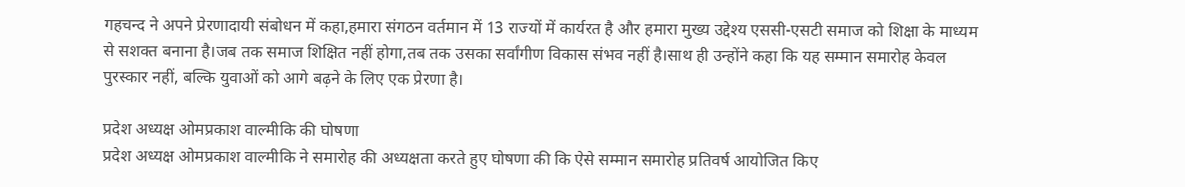गहचन्द ने अपने प्रेरणादायी संबोधन में कहा,हमारा संगठन वर्तमान में 13 राज्यों में कार्यरत है और हमारा मुख्य उद्देश्य एससी-एसटी समाज को शिक्षा के माध्यम से सशक्त बनाना है।जब तक समाज शिक्षित नहीं होगा,तब तक उसका सर्वांगीण विकास संभव नहीं है।साथ ही उन्होंने कहा कि यह सम्मान समारोह केवल पुरस्कार नहीं, बल्कि युवाओं को आगे बढ़ने के लिए एक प्रेरणा है।

प्रदेश अध्यक्ष ओमप्रकाश वाल्मीकि की घोषणा
प्रदेश अध्यक्ष ओमप्रकाश वाल्मीकि ने समारोह की अध्यक्षता करते हुए घोषणा की कि ऐसे सम्मान समारोह प्रतिवर्ष आयोजित किए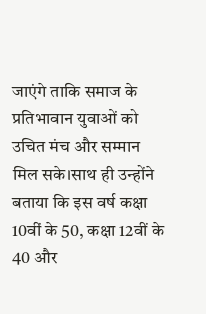जाएंगे ताकि समाज के प्रतिभावान युवाओं को उचित मंच और सम्मान मिल सके।साथ ही उन्होंने बताया कि इस वर्ष कक्षा 10वीं के 50, कक्षा 12वीं के 40 और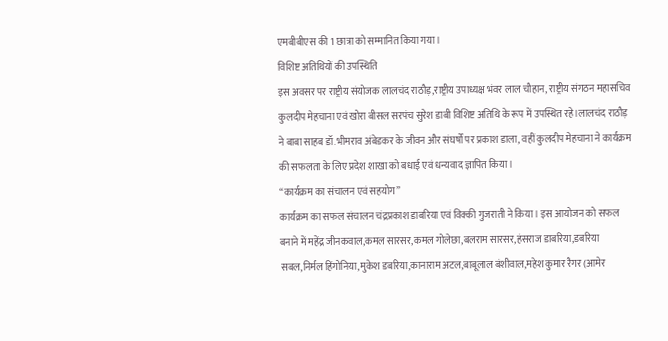एमबीबीएस की 1 छात्रा को सम्मानित किया गया।
विशिष्ट अतिथियों की उपस्थिति
इस अवसर पर राष्ट्रीय संयोजक लालचंद राठौड़,राष्ट्रीय उपाध्यक्ष भंवर लाल चौहान, राष्ट्रीय संगठन महासचिव कुलदीप मेहचाना एवं खोरा बीसल सरपंच सुरेश डाबी विशिष्ट अतिथि के रूप में उपस्थित रहे।लालचंद राठौड़ ने बाबा साहब डॉ.भीमराव अंबेडकर के जीवन और संघर्षों पर प्रकाश डाला, वहीं कुलदीप मेहचाना ने कार्यक्रम की सफलता के लिए प्रदेश शाखा को बधाई एवं धन्यवाद ज्ञापित किया।
“कार्यक्रम का संचालन एवं सहयोग”
कार्यक्रम का सफल संचालन चंद्रप्रकाश डाबरिया एवं विक्की गुजराती ने किया। इस आयोजन को सफल बनाने में महेंद्र जीनकवाल,कमल सारसर,कमल गोलेछा,बलराम सारसर,हंसराज डाबरिया,डबरिया सबल,निर्मल हिंगोनिया,मुकेश डबरिया,कानाराम अटल,बाबूलाल बंशीवाल,महेश कुमार रैगर (आमेर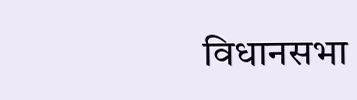विधानसभा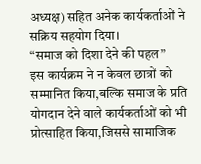अध्यक्ष) सहित अनेक कार्यकर्ताओं ने सक्रिय सहयोग दिया।
“समाज को दिशा देने की पहल”
इस कार्यक्रम ने न केवल छात्रों को सम्मानित किया,बल्कि समाज के प्रति योगदान देने वाले कार्यकर्ताओं को भी प्रोत्साहित किया,जिससे सामाजिक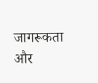जागरूकता और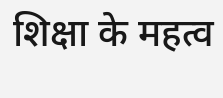शिक्षा के महत्व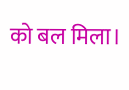को बल मिला।